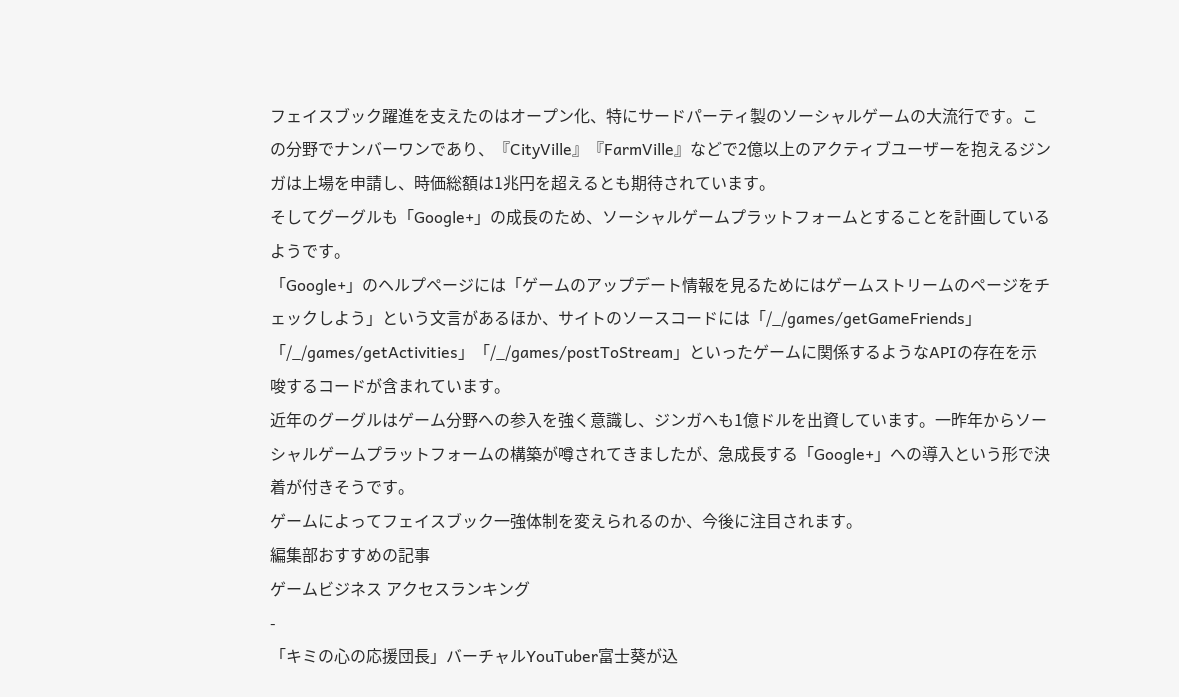フェイスブック躍進を支えたのはオープン化、特にサードパーティ製のソーシャルゲームの大流行です。この分野でナンバーワンであり、『CityVille』『FarmVille』などで2億以上のアクティブユーザーを抱えるジンガは上場を申請し、時価総額は1兆円を超えるとも期待されています。
そしてグーグルも「Google+」の成長のため、ソーシャルゲームプラットフォームとすることを計画しているようです。
「Google+」のヘルプページには「ゲームのアップデート情報を見るためにはゲームストリームのページをチェックしよう」という文言があるほか、サイトのソースコードには「/_/games/getGameFriends」「/_/games/getActivities」「/_/games/postToStream」といったゲームに関係するようなAPIの存在を示唆するコードが含まれています。
近年のグーグルはゲーム分野への参入を強く意識し、ジンガへも1億ドルを出資しています。一昨年からソーシャルゲームプラットフォームの構築が噂されてきましたが、急成長する「Google+」への導入という形で決着が付きそうです。
ゲームによってフェイスブック一強体制を変えられるのか、今後に注目されます。
編集部おすすめの記事
ゲームビジネス アクセスランキング
-
「キミの心の応援団長」バーチャルYouTuber富士葵が込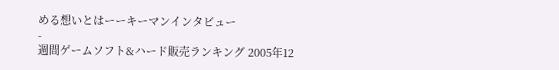める想いとはーーキーマンインタビュー
-
週間ゲームソフト&ハード販売ランキング 2005年12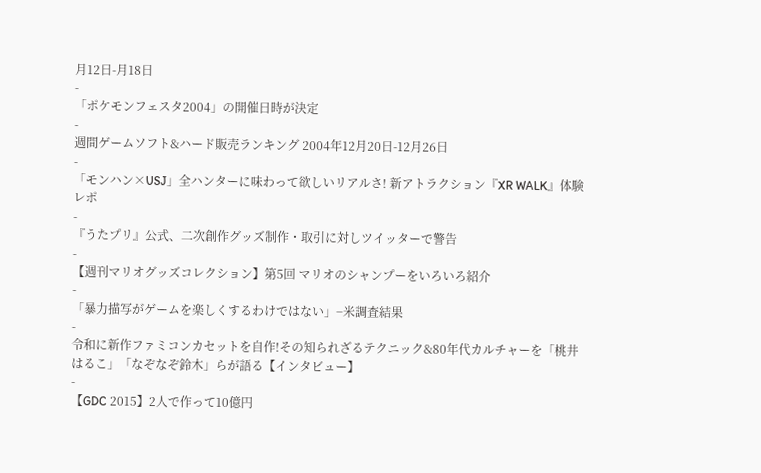月12日-月18日
-
「ポケモンフェスタ2004」の開催日時が決定
-
週間ゲームソフト&ハード販売ランキング 2004年12月20日-12月26日
-
「モンハン×USJ」全ハンターに味わって欲しいリアルさ! 新アトラクション『XR WALK』体験レポ
-
『うたプリ』公式、二次創作グッズ制作・取引に対しツイッターで警告
-
【週刊マリオグッズコレクション】第5回 マリオのシャンプーをいろいろ紹介
-
「暴力描写がゲームを楽しくするわけではない」−米調査結果
-
令和に新作ファミコンカセットを自作!その知られざるテクニック&80年代カルチャーを「桃井はるこ」「なぞなぞ鈴木」らが語る【インタビュー】
-
【GDC 2015】2人で作って10億円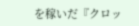を稼いだ『クロッ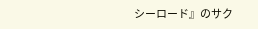シーロード』のサク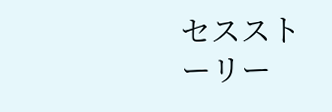セスストーリー